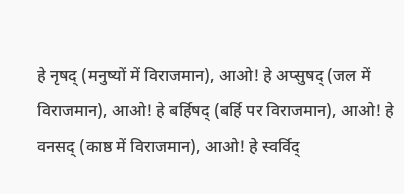हे नृषद् (मनुष्यों में विराजमान), आओ! हे अप्सुषद् (जल में विराजमान), आओ! हे बर्हिषद् (बर्हि पर विराजमान), आओ! हे वनसद् (काष्ठ में विराजमान), आओ! हे स्वर्विद्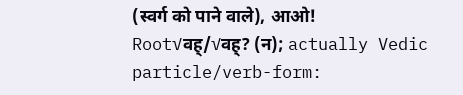(स्वर्ग को पाने वाले), आओ!
Root√वह्/√वह्? (न); actually Vedic particle/verb-form: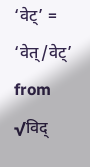‘वेट्’ = ‘वेत्/वेट्’ from √विद्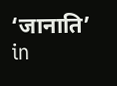‘जानाति’ in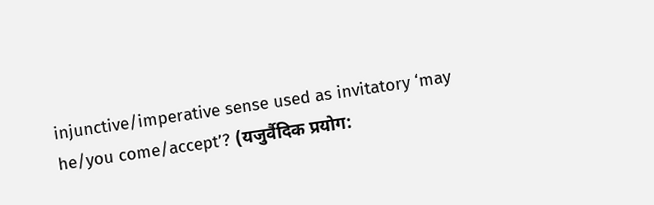injunctive/imperative sense used as invitatory ‘may he/you come/accept’? (यजुर्वैदिक प्रयोग: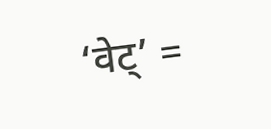‘वेट्’ =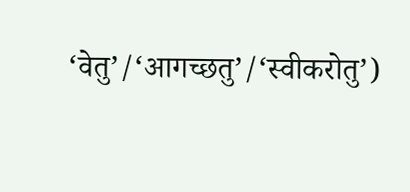‘वेतु’/‘आगच्छतु’/‘स्वीकरोतु’)